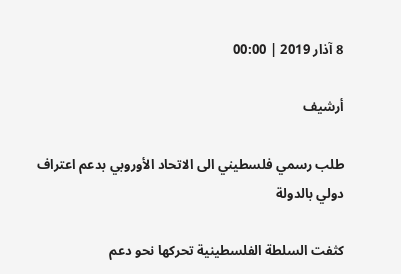8 آذار 2019 | 00:00

أرشيف

طلب رسمي فلسطيني الى الاتحاد الأوروبي بدعم اعتراف دولي بالدولة

كثفت السلطة الفلسطينية تحركها نحو دعم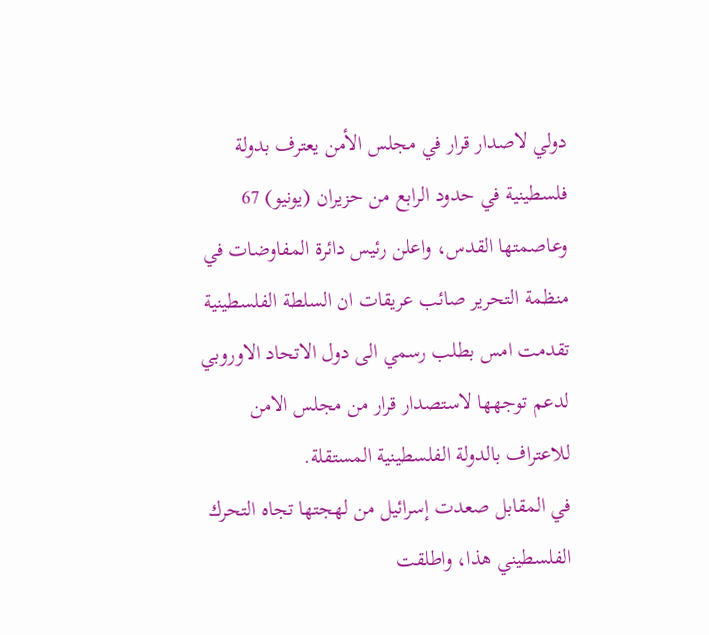دولي لاصدار قرار في مجلس الأمن يعترف بدولة فلسطينية في حدود الرابع من حزيران (يونيو) 67 وعاصمتها القدس، واعلن رئيس دائرة المفاوضات في منظمة التحرير صائب عريقات ان السلطة الفلسطينية تقدمت امس بطلب رسمي الى دول الاتحاد الاوروبي لدعم توجهها لاستصدار قرار من مجلس الامن للاعتراف بالدولة الفلسطينية المستقلة.
في المقابل صعدت إسرائيل من لهجتها تجاه التحرك الفلسطيني هذا، واطلقت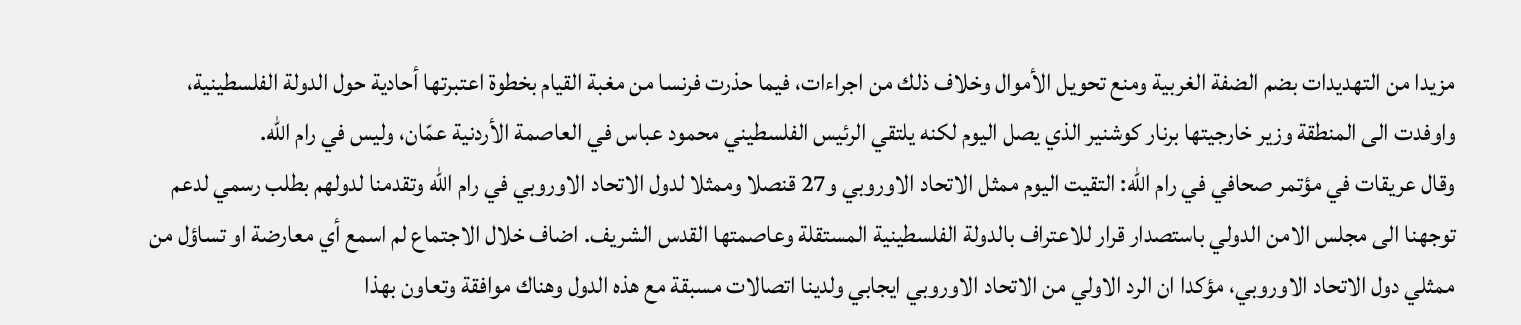مزيدا من التهديدات بضم الضفة الغربية ومنع تحويل الأموال وخلاف ذلك من اجراءات، فيما حذرت فرنسا من مغبة القيام بخطوة اعتبرتها أحادية حول الدولة الفلسطينية، واوفدت الى المنطقة وزير خارجيتها برنار كوشنير الذي يصل اليوم لكنه يلتقي الرئيس الفلسطيني محمود عباس في العاصمة الأردنية عمّان، وليس في رام الله.
وقال عريقات في مؤتمر صحافي في رام الله: التقيت اليوم ممثل الاتحاد الاوروبي و27 قنصلا وممثلا لدول الاتحاد الاوروبي في رام الله وتقدمنا لدولهم بطلب رسمي لدعم توجهنا الى مجلس الامن الدولي باستصدار قرار للاعتراف بالدولة الفلسطينية المستقلة وعاصمتها القدس الشريف. اضاف خلال الاجتماع لم اسمع أي معارضة او تساؤل من ممثلي دول الاتحاد الاوروبي، مؤكدا ان الرد الاولي من الاتحاد الاوروبي ايجابي ولدينا اتصالات مسبقة مع هذه الدول وهناك موافقة وتعاون بهذا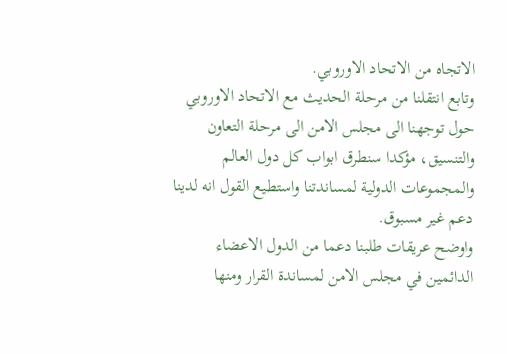الاتجاه من الاتحاد الاوروبي.
وتابع انتقلنا من مرحلة الحديث مع الاتحاد الاوروبي حول توجهنا الى مجلس الامن الى مرحلة التعاون والتنسيق، مؤكدا سنطرق ابواب كل دول العالم والمجموعات الدولية لمساندتنا واستطيع القول انه لدينا دعم غير مسبوق.
واوضح عريقات طلبنا دعما من الدول الاعضاء الدائمين في مجلس الامن لمساندة القرار ومنها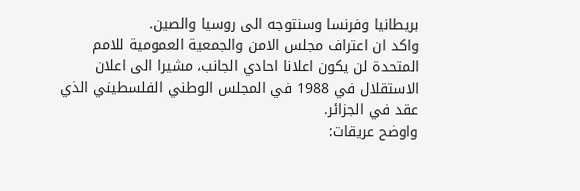بريطانيا وفرنسا وسنتوجه الى روسيا والصين.
واكد ان اعتراف مجلس الامن والجمعية العمومية للامم المتحدة لن يكون اعلانا احادي الجانب، مشيرا الى اعلان الاستقلال في 1988 في المجلس الوطني الفلسطيني الذي عقد في الجزائر.
واوضح عريقات: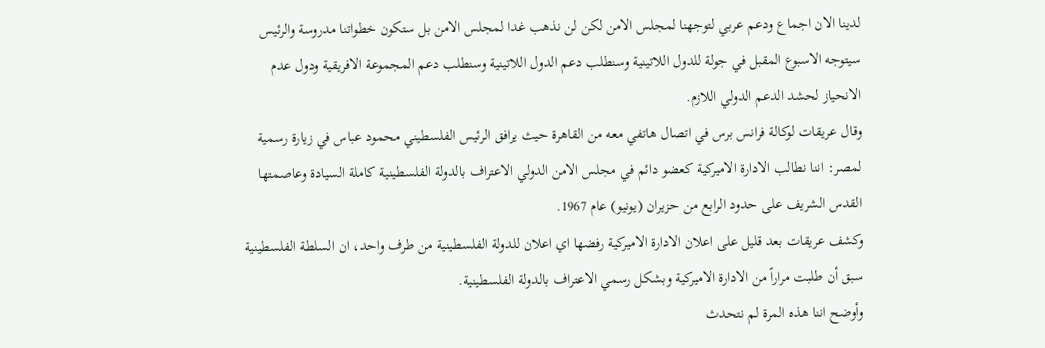لدينا الان اجماع ودعم عربي لتوجهنا لمجلس الامن لكن لن نذهب غدا لمجلس الامن بل ستكون خطواتنا مدروسة والرئيس سيتوجه الاسبوع المقبل في جولة للدول اللاتينية وسنطلب دعم الدول اللاتينية وسنطلب دعم المجموعة الافريقية ودول عدم الانحياز لحشد الدعم الدولي اللازم.
وقال عريقات لوكالة فرانس برس في اتصال هاتفي معه من القاهرة حيث يرافق الرئيس الفلسطيني محمود عباس في زيارة رسمية لمصر: اننا نطالب الادارة الاميركية كعضو دائم في مجلس الامن الدولي الاعتراف بالدولة الفلسطينية كاملة السيادة وعاصمتها القدس الشريف على حدود الرابع من حزيران (يونيو) عام 1967.
وكشف عريقات بعد قليل على اعلان الادارة الاميركية رفضها اي اعلان للدولة الفلسطينية من طرف واحد، ان السلطة الفلسطينية سبق أن طلبت مراراً من الادارة الاميركية وبشكل رسمي الاعتراف بالدولة الفلسطينية.
وأوضح اننا هذه المرة لم نتحدث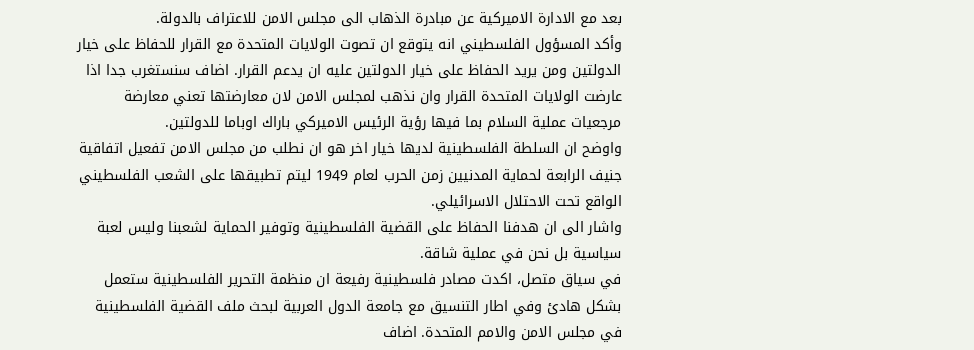بعد مع الادارة الاميركية عن مبادرة الذهاب الى مجلس الامن للاعتراف بالدولة.
وأكد المسؤول الفلسطيني انه يتوقع ان تصوت الولايات المتحدة مع القرار للحفاظ على خيار الدولتين ومن يريد الحفاظ على خيار الدولتين عليه ان يدعم القرار. اضاف سنستغرب جدا اذا عارضت الولايات المتحدة القرار وان نذهب لمجلس الامن لان معارضتها تعني معارضة مرجعيات عملية السلام بما فيها رؤية الرئيس الاميركي باراك اوباما للدولتين.
واوضح ان السلطة الفلسطينية لديها خيار اخر هو ان نطلب من مجلس الامن تفعيل اتفاقية جنيف الرابعة لحماية المدنيين زمن الحرب لعام 1949 ليتم تطبيقها على الشعب الفلسطيني الواقع تحت الاحتلال الاسرائيلي.
واشار الى ان هدفنا الحفاظ على القضية الفلسطينية وتوفير الحماية لشعبنا وليس لعبة سياسية بل نحن في عملية شاقة.
في سياق متصل، اكدت مصادر فلسطينية رفيعة ان منظمة التحرير الفلسطينية ستعمل بشكل هادئ وفي اطار التنسيق مع جامعة الدول العربية لبحث ملف القضية الفلسطينية في مجلس الامن والامم المتحدة. اضاف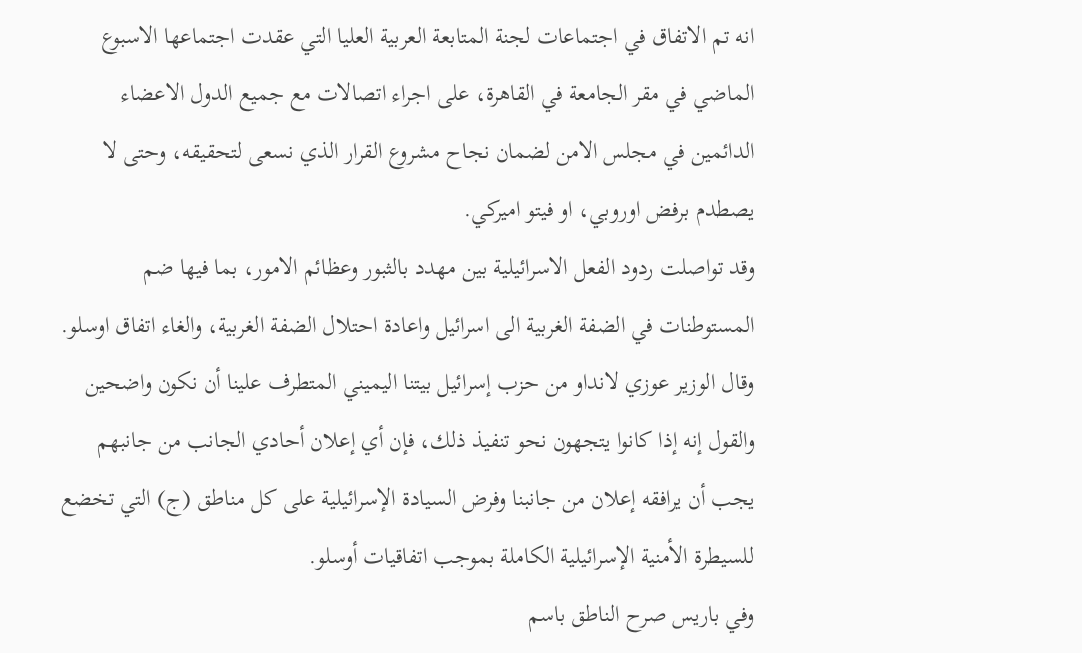انه تم الاتفاق في اجتماعات لجنة المتابعة العربية العليا التي عقدت اجتماعها الاسبوع الماضي في مقر الجامعة في القاهرة، على اجراء اتصالات مع جميع الدول الاعضاء الدائمين في مجلس الامن لضمان نجاح مشروع القرار الذي نسعى لتحقيقه، وحتى لا يصطدم برفض اوروبي، او فيتو اميركي.
وقد تواصلت ردود الفعل الاسرائيلية بين مهدد بالثبور وعظائم الامور، بما فيها ضم المستوطنات في الضفة الغربية الى اسرائيل واعادة احتلال الضفة الغربية، والغاء اتفاق اوسلو.
وقال الوزير عوزي لانداو من حزب إسرائيل بيتنا اليميني المتطرف علينا أن نكون واضحين والقول إنه إذا كانوا يتجهون نحو تنفيذ ذلك، فإن أي إعلان أحادي الجانب من جانبهم يجب أن يرافقه إعلان من جانبنا وفرض السيادة الإسرائيلية على كل مناطق (ج) التي تخضع للسيطرة الأمنية الإسرائيلية الكاملة بموجب اتفاقيات أوسلو.
وفي باريس صرح الناطق باسم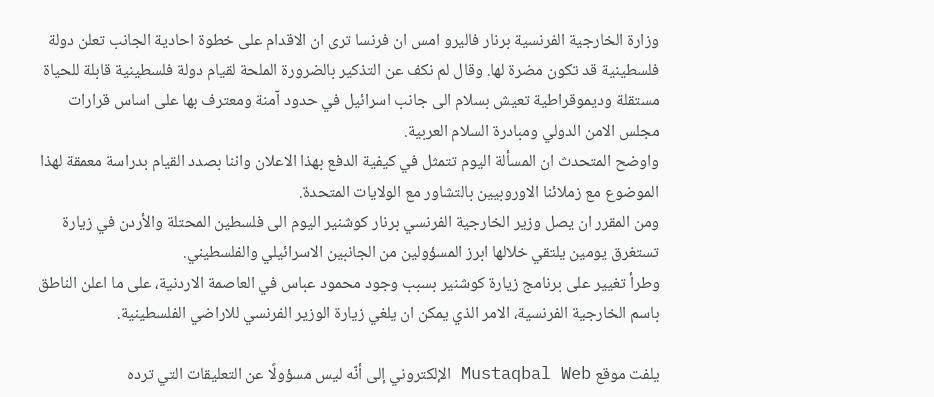وزارة الخارجية الفرنسية برنار فاليرو امس ان فرنسا ترى ان الاقدام على خطوة احادية الجانب تعلن دولة فلسطينية قد تكون مضرة لها. وقال لم نكف عن التذكير بالضرورة الملحة لقيام دولة فلسطينية قابلة للحياة مستقلة وديموقراطية تعيش بسلام الى جانب اسرائيل في حدود آمنة ومعترف بها على اساس قرارات مجلس الامن الدولي ومبادرة السلام العربية.
واوضح المتحدث ان المسألة اليوم تتمثل في كيفية الدفع بهذا الاعلان واننا بصدد القيام بدراسة معمقة لهذا الموضوع مع زملائنا الاوروبيين بالتشاور مع الولايات المتحدة.
ومن المقرر ان يصل وزير الخارجية الفرنسي برنار كوشنير اليوم الى فلسطين المحتلة والأردن في زيارة تستغرق يومين يلتقي خلالها ابرز المسؤولين من الجانبين الاسرائيلي والفلسطيني.
وطرأ تغيير على برنامج زيارة كوشنير بسبب وجود محمود عباس في العاصمة الاردنية، على ما اعلن الناطق باسم الخارجية الفرنسية، الامر الذي يمكن ان يلغي زيارة الوزير الفرنسي للاراضي الفلسطينية.

يلفت موقع Mustaqbal Web الإلكتروني إلى أنّه ليس مسؤولًا عن التعليقات التي ترده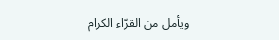ويأمل من القرّاء الكرام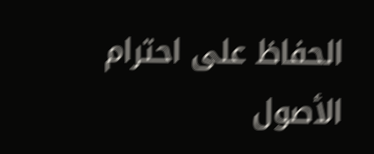الحفاظ على احترام الأصول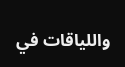واللياقات في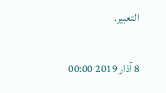التعبير.

8 آذار 2019 00:00